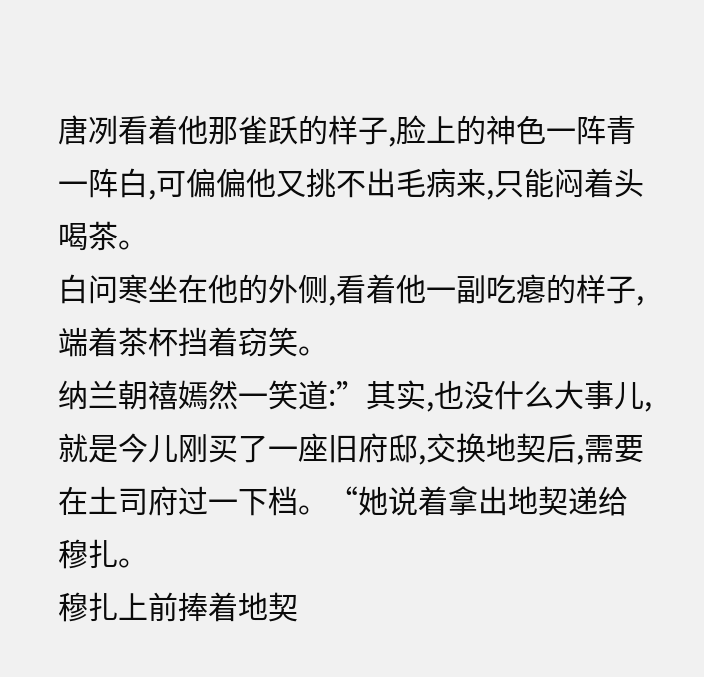唐冽看着他那雀跃的样子,脸上的神色一阵青一阵白,可偏偏他又挑不出毛病来,只能闷着头喝茶。
白问寒坐在他的外侧,看着他一副吃瘪的样子,端着茶杯挡着窃笑。
纳兰朝禧嫣然一笑道:”其实,也没什么大事儿,就是今儿刚买了一座旧府邸,交换地契后,需要在土司府过一下档。“她说着拿出地契递给穆扎。
穆扎上前捧着地契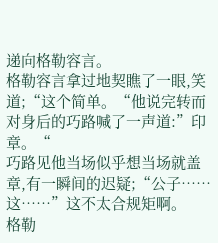递向格勒容言。
格勒容言拿过地契瞧了一眼,笑道;“这个简单。“他说完转而对身后的巧路喊了一声道:”印章。“
巧路见他当场似乎想当场就盖章,有一瞬间的迟疑;“公子……这……”这不太合规矩啊。
格勒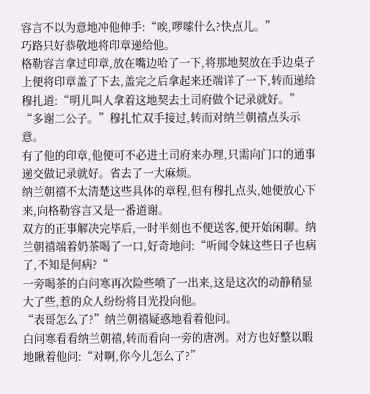容言不以为意地冲他伸手:“唉,啰嗦什么?快点儿。”
巧路只好恭敬地将印章递给他。
格勒容言拿过印章,放在嘴边哈了一下,将那地契放在手边桌子上便将印章盖了下去,盖完之后拿起来还端详了一下,转而递给穆扎道:“明儿叫人拿着这地契去土司府做个记录就好。”
“多谢二公子。”穆扎忙双手接过,转而对纳兰朝禧点头示意。
有了他的印章,他便可不必进土司府来办理,只需向门口的通事递交做记录就好。省去了一大麻烦。
纳兰朝禧不太清楚这些具体的章程,但有穆扎点头,她便放心下来,向格勒容言又是一番道谢。
双方的正事解决完毕后,一时半刻也不便送客,便开始闲聊。纳兰朝禧端着奶茶喝了一口,好奇地问:“听闻令妹这些日子也病了,不知是何病?“
一旁喝茶的白问寒再次险些喷了一出来,这是这次的动静稍显大了些,惹的众人纷纷将目光投向他。
“表哥怎么了?”纳兰朝禧疑惑地看着他问。
白问寒看看纳兰朝禧,转而看向一旁的唐冽。对方也好整以暇地瞅着他问:“对啊,你今儿怎么了?”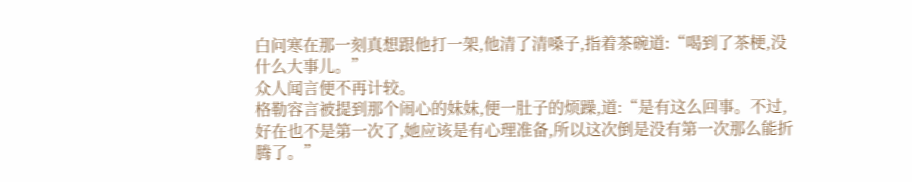白问寒在那一刻真想跟他打一架,他清了清嗓子,指着茶碗道:“喝到了茶梗,没什么大事儿。”
众人闻言便不再计较。
格勒容言被提到那个闹心的妹妹,便一肚子的烦躁,道:“是有这么回事。不过,好在也不是第一次了,她应该是有心理准备,所以这次倒是没有第一次那么能折腾了。”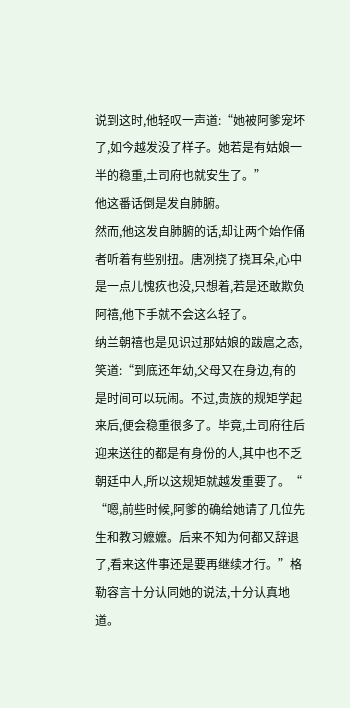说到这时,他轻叹一声道:“她被阿爹宠坏了,如今越发没了样子。她若是有姑娘一半的稳重,土司府也就安生了。”
他这番话倒是发自肺腑。
然而,他这发自肺腑的话,却让两个始作俑者听着有些别扭。唐冽挠了挠耳朵,心中是一点儿愧疚也没,只想着,若是还敢欺负阿禧,他下手就不会这么轻了。
纳兰朝禧也是见识过那姑娘的跋扈之态,笑道:“到底还年幼,父母又在身边,有的是时间可以玩闹。不过,贵族的规矩学起来后,便会稳重很多了。毕竟,土司府往后迎来送往的都是有身份的人,其中也不乏朝廷中人,所以这规矩就越发重要了。“
“嗯,前些时候,阿爹的确给她请了几位先生和教习嬷嬷。后来不知为何都又辞退了,看来这件事还是要再继续才行。”格勒容言十分认同她的说法,十分认真地道。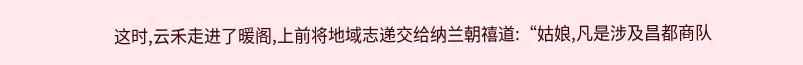这时,云禾走进了暖阁,上前将地域志递交给纳兰朝禧道:“姑娘,凡是涉及昌都商队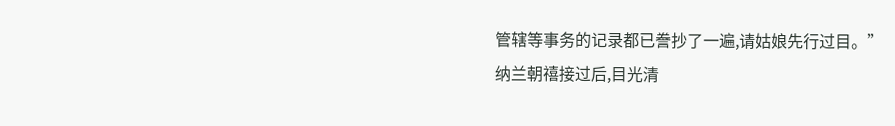管辖等事务的记录都已誊抄了一遍,请姑娘先行过目。”
纳兰朝禧接过后,目光清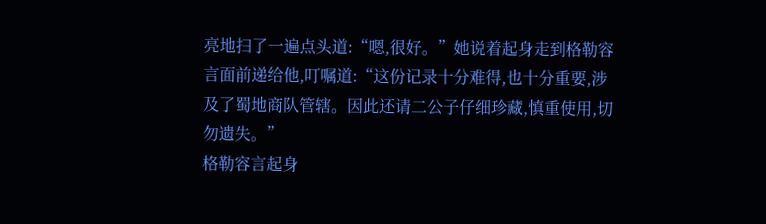亮地扫了一遍点头道:“嗯,很好。”她说着起身走到格勒容言面前递给他,叮嘱道:“这份记录十分难得,也十分重要,涉及了蜀地商队管辖。因此还请二公子仔细珍藏,慎重使用,切勿遗失。”
格勒容言起身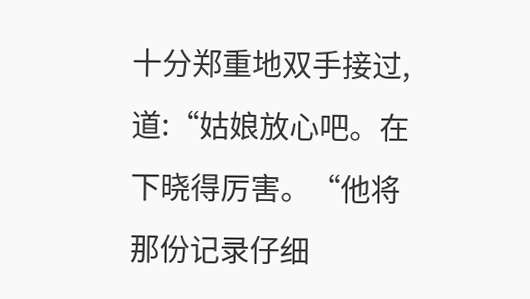十分郑重地双手接过,道:“姑娘放心吧。在下晓得厉害。“他将那份记录仔细